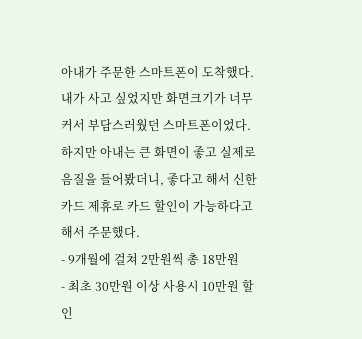아내가 주문한 스마트폰이 도착했다. 내가 사고 싶었지만 화면크기가 너무 커서 부담스러웠던 스마트폰이었다. 하지만 아내는 큰 화면이 좋고 실제로 음질을 들어봤더니, 좋다고 해서 신한카드 제휴로 카드 할인이 가능하다고 해서 주문했다.
- 9개월에 걸쳐 2만원씩 총 18만원
- 최초 30만원 이상 사용시 10만원 할인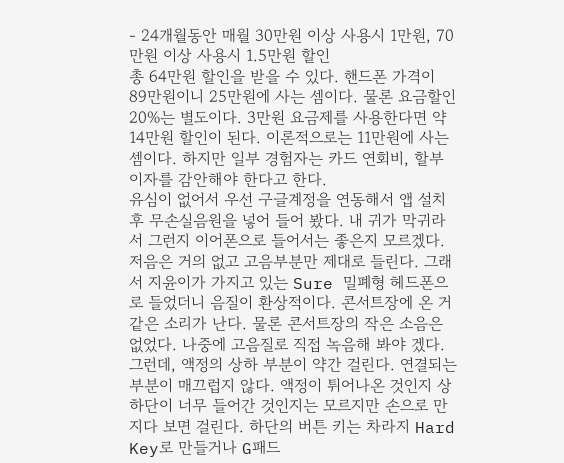- 24개월동안 매월 30만원 이상 사용시 1만원, 70만원 이상 사용시 1.5만원 할인
총 64만원 할인을 받을 수 있다. 핸드폰 가격이 89만원이니 25만원에 사는 셈이다. 물론 요금할인 20%는 별도이다. 3만원 요금제를 사용한다면 약 14만원 할인이 된다. 이론적으로는 11만원에 사는 셈이다. 하지만 일부 경험자는 카드 연회비, 할부이자를 감안해야 한다고 한다.
유심이 없어서 우선 구글계정을 연동해서 앱 설치후 무손실음원을 넣어 들어 봤다. 내 귀가 막귀라서 그런지 이어폰으로 들어서는 좋은지 모르겠다. 저음은 거의 없고 고음부분만 제대로 들린다. 그래서 지윤이가 가지고 있는 Sure 밀폐형 헤드폰으로 들었더니 음질이 환상적이다. 콘서트장에 온 거 같은 소리가 난다. 물론 콘서트장의 작은 소음은 없었다. 나중에 고음질로 직접 녹음해 봐야 겠다.
그런데, 액정의 상하 부분이 약간 걸린다. 연결되는 부분이 매끄럽지 않다. 액정이 튀어나온 것인지 상하단이 너무 들어간 것인지는 모르지만 손으로 만지다 보면 걸린다. 하단의 버튼 키는 차라지 Hard Key로 만들거나 G패드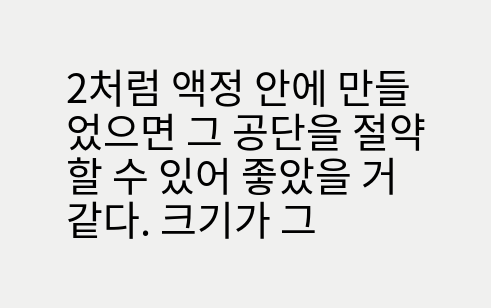2처럼 액정 안에 만들었으면 그 공단을 절약할 수 있어 좋았을 거 같다. 크기가 그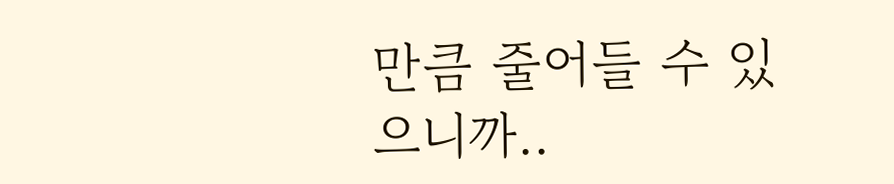만큼 줄어들 수 있으니까..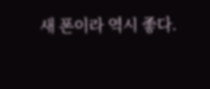새 폰이라 역시 좋다.